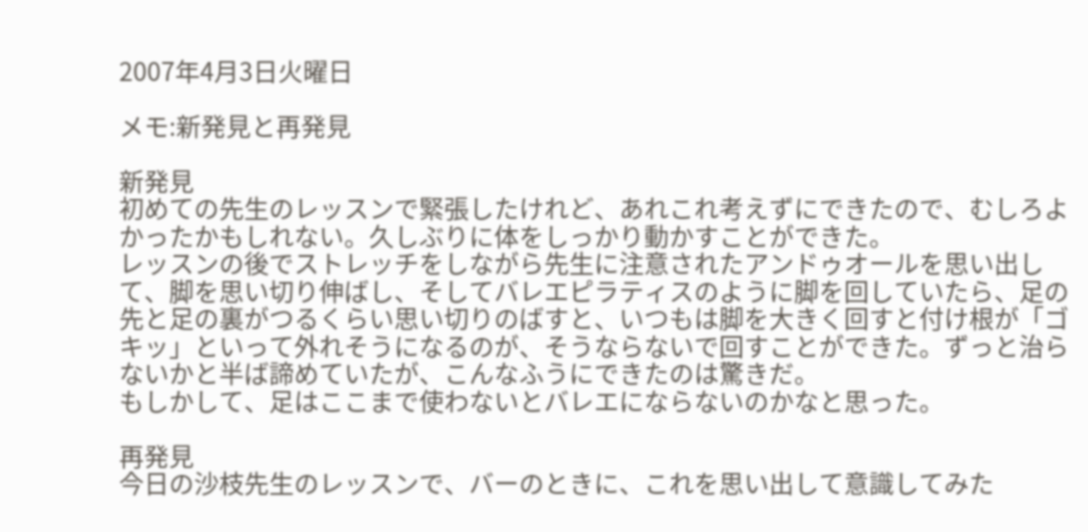2007年4月3日火曜日

メモ:新発見と再発見

新発見
初めての先生のレッスンで緊張したけれど、あれこれ考えずにできたので、むしろよかったかもしれない。久しぶりに体をしっかり動かすことができた。
レッスンの後でストレッチをしながら先生に注意されたアンドゥオールを思い出して、脚を思い切り伸ばし、そしてバレエピラティスのように脚を回していたら、足の先と足の裏がつるくらい思い切りのばすと、いつもは脚を大きく回すと付け根が「ゴキッ」といって外れそうになるのが、そうならないで回すことができた。ずっと治らないかと半ば諦めていたが、こんなふうにできたのは驚きだ。
もしかして、足はここまで使わないとバレエにならないのかなと思った。

再発見
今日の沙枝先生のレッスンで、バーのときに、これを思い出して意識してみた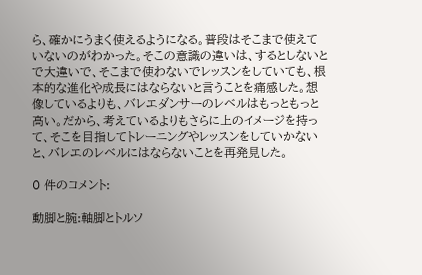ら、確かにうまく使えるようになる。普段はそこまで使えていないのがわかった。そこの意識の違いは、するとしないとで大違いで、そこまで使わないでレッスンをしていても、根本的な進化や成長にはならないと言うことを痛感した。想像しているよりも、バレエダンサーのレベルはもっともっと高い。だから、考えているよりもさらに上のイメージを持って、そこを目指してトレーニングやレッスンをしていかないと、バレエのレベルにはならないことを再発見した。

0 件のコメント:

動脚と腕:軸脚とトルソ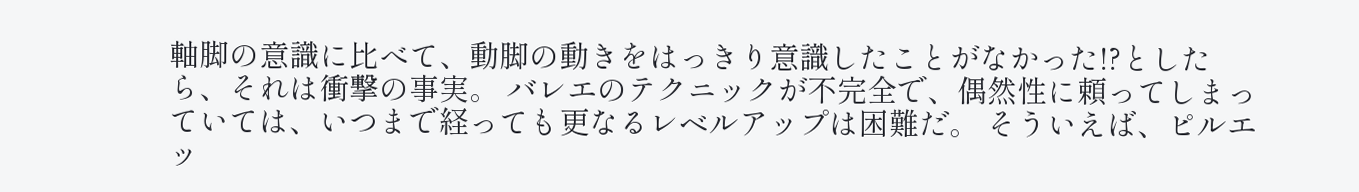軸脚の意識に比べて、動脚の動きをはっきり意識したことがなかった!?としたら、それは衝撃の事実。 バレエのテクニックが不完全で、偶然性に頼ってしまっていては、いつまで経っても更なるレベルアップは困難だ。 そういえば、ピルエッ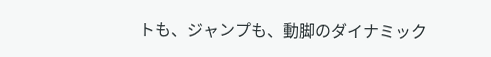トも、ジャンプも、動脚のダイナミック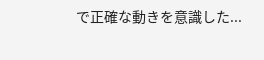で正確な動きを意識した...